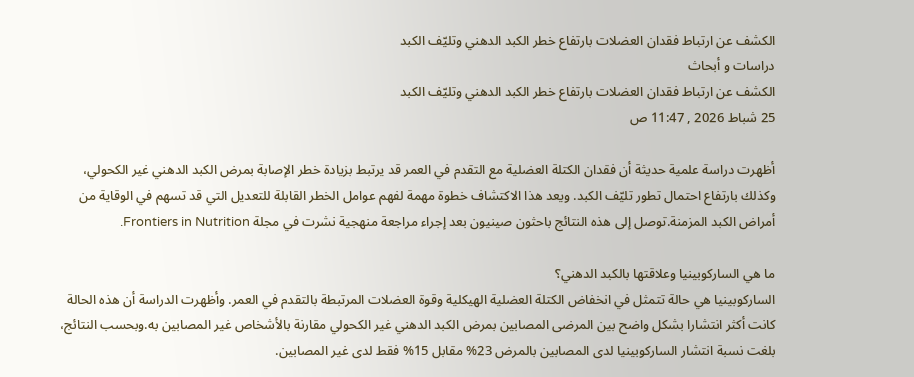الكشف عن ارتباط فقدان العضلات بارتفاع خطر الكبد الدهني وتليّف الكبد
دراسات و أبحاث
الكشف عن ارتباط فقدان العضلات بارتفاع خطر الكبد الدهني وتليّف الكبد
25 شباط 2026 , 11:47 ص

أظهرت دراسة علمية حديثة أن فقدان الكتلة العضلية مع التقدم في العمر قد يرتبط بزيادة خطر الإصابة بمرض الكبد الدهني غير الكحولي، وكذلك بارتفاع احتمال تطور تليّف الكبد. ويعد هذا الاكتشاف خطوة مهمة لفهم عوامل الخطر القابلة للتعديل التي قد تسهم في الوقاية من أمراض الكبد المزمنة.توصل إلى هذه النتائج باحثون صينيون بعد إجراء مراجعة منهجية نشرت في مجلة Frontiers in Nutrition.

ما هي الساركوبينيا وعلاقتها بالكبد الدهني؟
الساركوبينيا هي حالة تتمثل في انخفاض الكتلة العضلية الهيكلية وقوة العضلات المرتبطة بالتقدم في العمر. وأظهرت الدراسة أن هذه الحالة كانت أكثر انتشارا بشكل واضح بين المرضى المصابين بمرض الكبد الدهني غير الكحولي مقارنة بالأشخاص غير المصابين به.وبحسب النتائج، بلغت نسبة انتشار الساركوبينيا لدى المصابين بالمرض 23% مقابل 15% فقط لدى غير المصابين.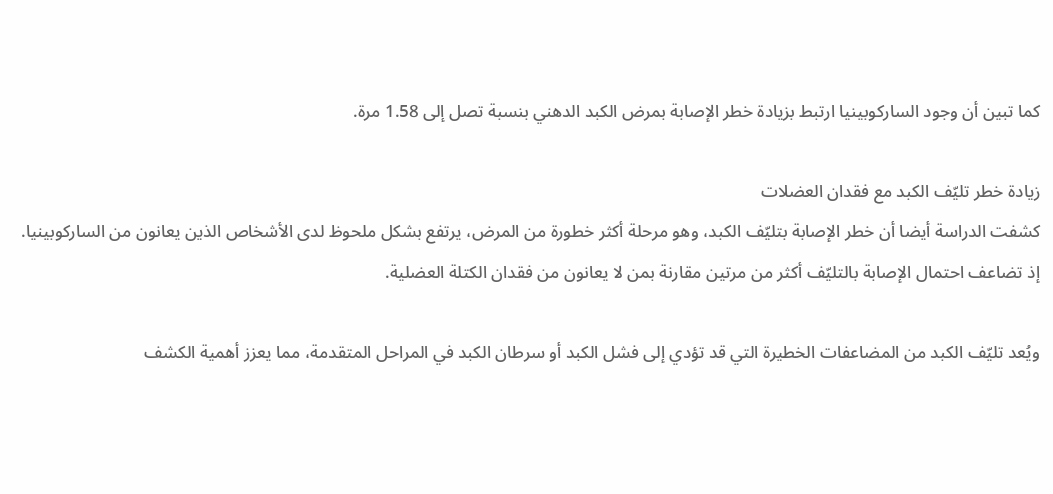كما تبين أن وجود الساركوبينيا ارتبط بزيادة خطر الإصابة بمرض الكبد الدهني بنسبة تصل إلى 1.58 مرة.

زيادة خطر تليّف الكبد مع فقدان العضلات
كشفت الدراسة أيضا أن خطر الإصابة بتليّف الكبد، وهو مرحلة أكثر خطورة من المرض، يرتفع بشكل ملحوظ لدى الأشخاص الذين يعانون من الساركوبينيا. إذ تضاعف احتمال الإصابة بالتليّف أكثر من مرتين مقارنة بمن لا يعانون من فقدان الكتلة العضلية.

ويُعد تليّف الكبد من المضاعفات الخطيرة التي قد تؤدي إلى فشل الكبد أو سرطان الكبد في المراحل المتقدمة، مما يعزز أهمية الكشف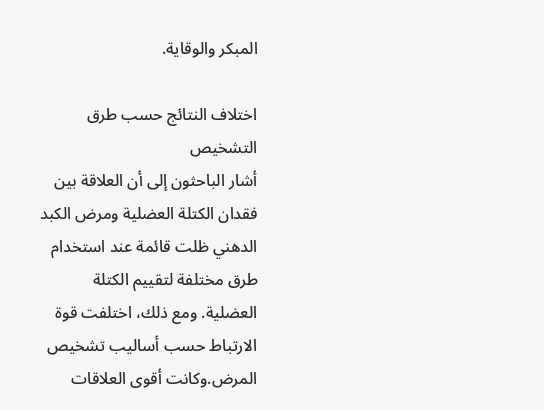المبكر والوقاية.

اختلاف النتائج حسب طرق التشخيص
أشار الباحثون إلى أن العلاقة بين فقدان الكتلة العضلية ومرض الكبد الدهني ظلت قائمة عند استخدام طرق مختلفة لتقييم الكتلة العضلية. ومع ذلك، اختلفت قوة الارتباط حسب أساليب تشخيص المرض.وكانت أقوى العلاقات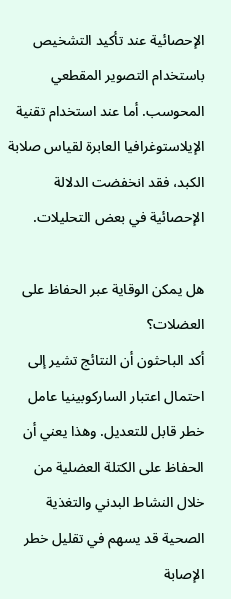الإحصائية عند تأكيد التشخيص باستخدام التصوير المقطعي المحوسب. أما عند استخدام تقنية الإيلاستوغرافيا العابرة لقياس صلابة الكبد، فقد انخفضت الدلالة الإحصائية في بعض التحليلات.

هل يمكن الوقاية عبر الحفاظ على العضلات؟
أكد الباحثون أن النتائج تشير إلى احتمال اعتبار الساركوبينيا عامل خطر قابل للتعديل. وهذا يعني أن الحفاظ على الكتلة العضلية من خلال النشاط البدني والتغذية الصحية قد يسهم في تقليل خطر الإصابة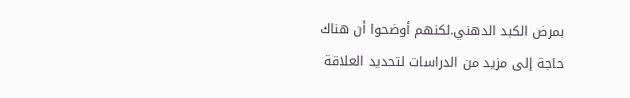بمرض الكبد الدهني.لكنهم أوضحوا أن هناك حاجة إلى مزيد من الدراسات لتحديد العلاقة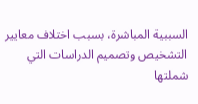السببية المباشرة، بسبب اختلاف معايير التشخيص وتصميم الدراسات التي شملتها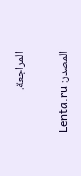المراجعة.

المصدر: Lenta.ru